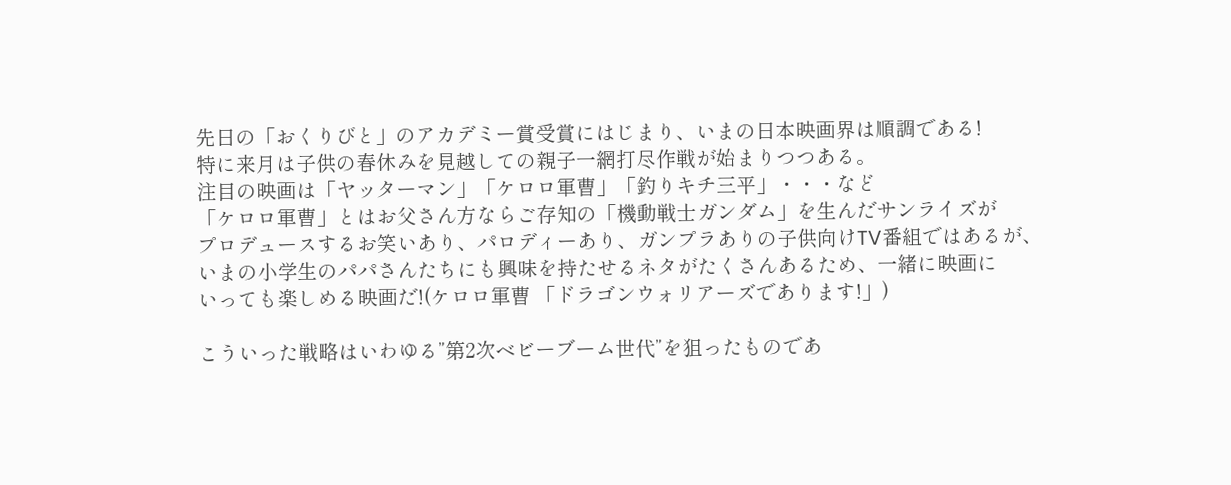先日の「おくりびと」のアカデミー賞受賞にはじまり、いまの日本映画界は順調である!
特に来月は子供の春休みを見越しての親子一網打尽作戦が始まりつつある。
注目の映画は「ヤッターマン」「ケロロ軍曹」「釣りキチ三平」・・・など
「ケロロ軍曹」とはお父さん方ならご存知の「機動戦士ガンダム」を生んだサンライズが
プロデュースするお笑いあり、パロディーあり、ガンプラありの子供向けTV番組ではあるが、
いまの小学生のパパさんたちにも興味を持たせるネタがたくさんあるため、一緒に映画に
いっても楽しめる映画だ!(ケロロ軍曹 「ドラゴンウォリアーズであります!」)

こういった戦略はいわゆる”第2次ベビーブーム世代”を狙ったものであ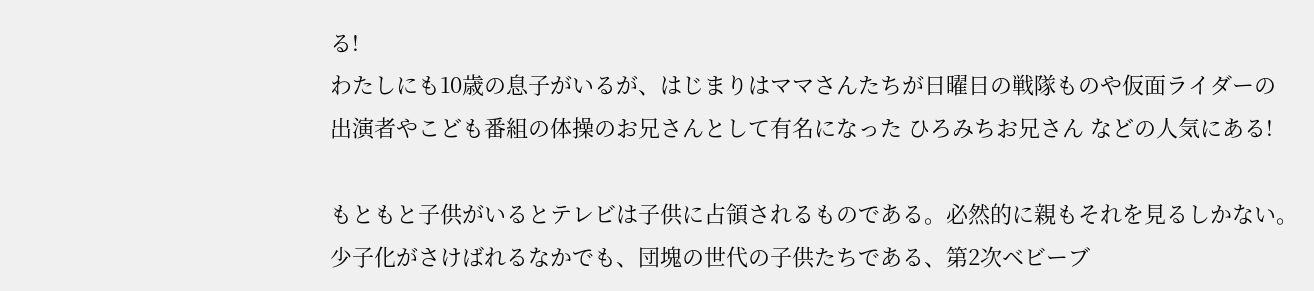る!
わたしにも10歳の息子がいるが、はじまりはママさんたちが日曜日の戦隊ものや仮面ライダーの
出演者やこども番組の体操のお兄さんとして有名になった ひろみちお兄さん などの人気にある!

もともと子供がいるとテレビは子供に占領されるものである。必然的に親もそれを見るしかない。
少子化がさけばれるなかでも、団塊の世代の子供たちである、第2次ベビーブ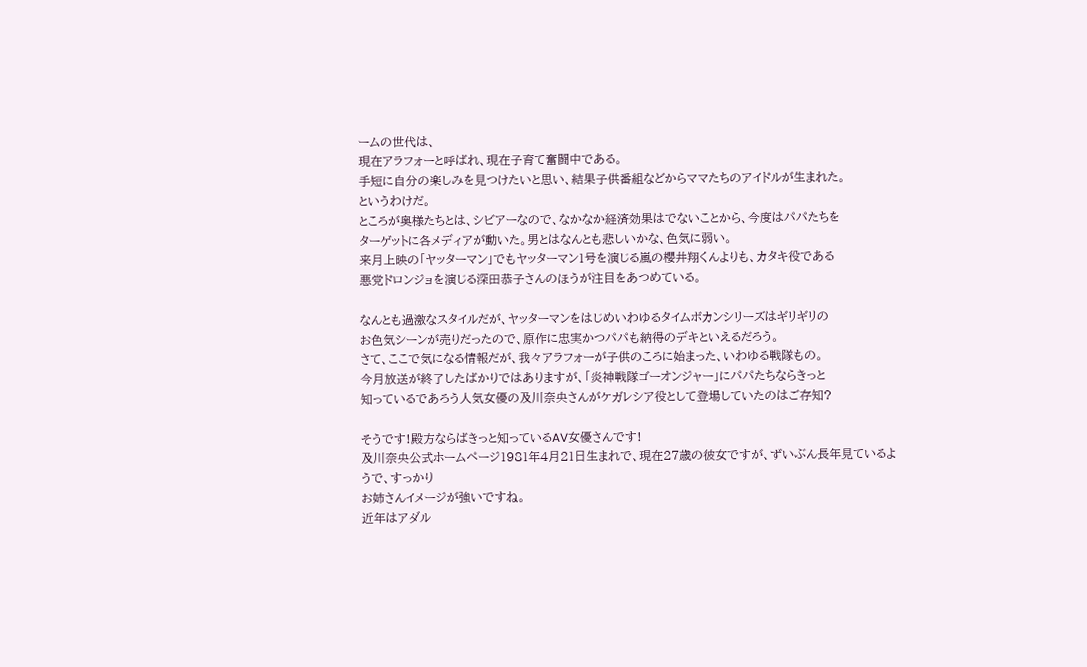ームの世代は、
現在アラフォーと呼ばれ、現在子育て奮闘中である。
手短に自分の楽しみを見つけたいと思い、結果子供番組などからママたちのアイドルが生まれた。
というわけだ。
ところが奥様たちとは、シビアーなので、なかなか経済効果はでないことから、今度はパパたちを
ターゲットに各メディアが動いた。男とはなんとも悲しいかな、色気に弱い。
来月上映の「ヤッターマン」でもヤッターマン1号を演じる嵐の櫻井翔くんよりも、カタキ役である
悪党ドロンジョを演じる深田恭子さんのほうが注目をあつめている。

なんとも過激なスタイルだが、ヤッターマンをはじめいわゆるタイムボカンシリーズはギリギリの
お色気シーンが売りだったので、原作に忠実かつパパも納得のデキといえるだろう。
さて、ここで気になる情報だが、我々アラフォーが子供のころに始まった、いわゆる戦隊もの。
今月放送が終了したばかりではありますが、「炎神戦隊ゴーオンジャー」にパパたちならきっと
知っているであろう人気女優の及川奈央さんがケガレシア役として登場していたのはご存知?

そうです!殿方ならばきっと知っているAV女優さんです!
及川奈央公式ホームページ1981年4月21日生まれで、現在27歳の彼女ですが、ずいぶん長年見ているようで、すっかり
お姉さんイメージが強いですね。
近年はアダル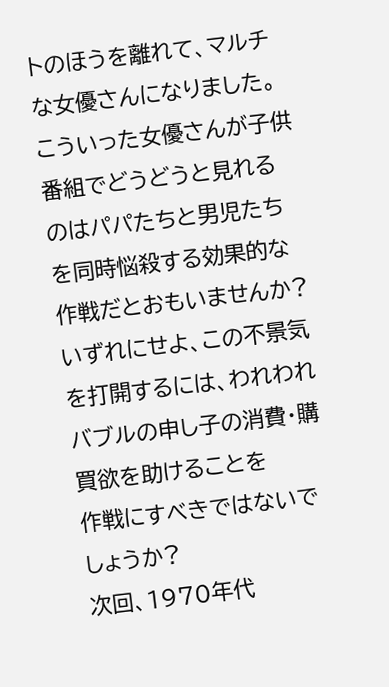トのほうを離れて、マルチな女優さんになりました。
こういった女優さんが子供番組でどうどうと見れるのはパパたちと男児たちを同時悩殺する効果的な
作戦だとおもいませんか?
いずれにせよ、この不景気を打開するには、われわれバブルの申し子の消費・購買欲を助けることを
作戦にすべきではないでしょうか?
次回、1970年代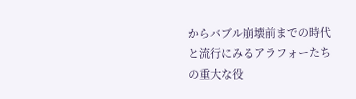からバブル崩壊前までの時代と流行にみるアラフォーたちの重大な役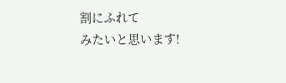割にふれて
みたいと思います!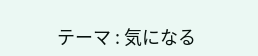テーマ : 気になる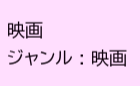映画
ジャンル : 映画